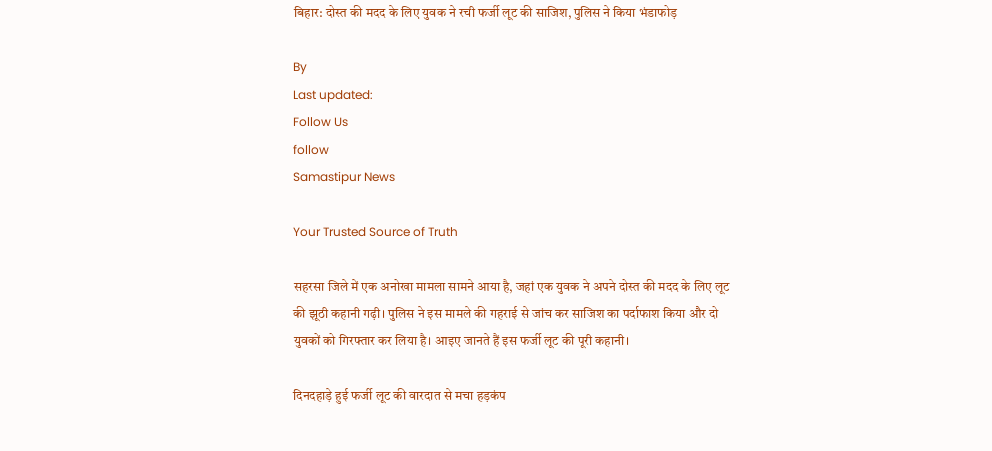बिहार: दोस्त की मदद के लिए युवक ने रची फर्जी लूट की साजिश, पुलिस ने किया भंडाफोड़

By
Last updated:
Follow Us
follow
Samastipur News

Your Trusted Source of Truth

सहरसा जिले में एक अनोखा मामला सामने आया है, जहां एक युवक ने अपने दोस्त की मदद के लिए लूट की झूठी कहानी गढ़ी। पुलिस ने इस मामले की गहराई से जांच कर साजिश का पर्दाफाश किया और दो युवकों को गिरफ्तार कर लिया है। आइए जानते हैं इस फर्जी लूट की पूरी कहानी।

दिनदहाड़े हुई फर्जी लूट की वारदात से मचा हड़कंप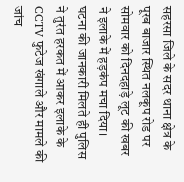सहरसा जिले के सदर थाना क्षेत्र के पूरब बाजार स्थित नलकूप रोड पर सोमवार को दिनदहाड़े लूट की खबर ने इलाके में हड़कंप मचा दिया। घटना की जानकारी मिलते ही पुलिस ने तुरंत हरकत में आकर इलाके के CCTV फुटेज खंगाले और मामले की जांच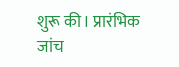शुरू की। प्रारंभिक जांच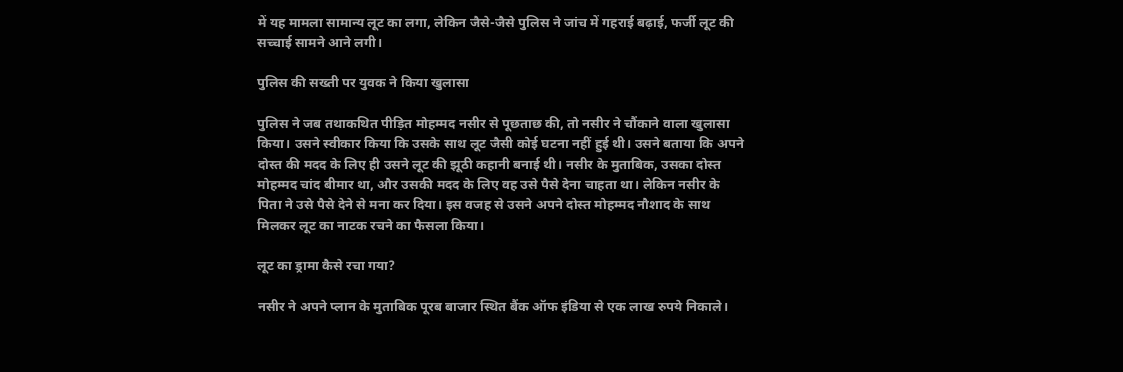में यह मामला सामान्य लूट का लगा, लेकिन जैसे-जैसे पुलिस ने जांच में गहराई बढ़ाई, फर्जी लूट की सच्चाई सामने आने लगी।

पुलिस की सख्ती पर युवक ने किया खुलासा

पुलिस ने जब तथाकथित पीड़ित मोहम्मद नसीर से पूछताछ की, तो नसीर ने चौंकाने वाला खुलासा किया। उसने स्वीकार किया कि उसके साथ लूट जैसी कोई घटना नहीं हुई थी। उसने बताया कि अपने दोस्त की मदद के लिए ही उसने लूट की झूठी कहानी बनाई थी। नसीर के मुताबिक, उसका दोस्त मोहम्मद चांद बीमार था, और उसकी मदद के लिए वह उसे पैसे देना चाहता था। लेकिन नसीर के पिता ने उसे पैसे देने से मना कर दिया। इस वजह से उसने अपने दोस्त मोहम्मद नौशाद के साथ मिलकर लूट का नाटक रचने का फैसला किया।

लूट का ड्रामा कैसे रचा गया?

नसीर ने अपने प्लान के मुताबिक पूरब बाजार स्थित बैंक ऑफ इंडिया से एक लाख रुपये निकाले।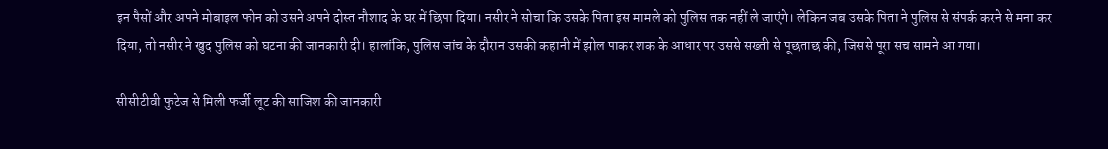इन पैसों और अपने मोबाइल फोन को उसने अपने दोस्त नौशाद के घर में छिपा दिया। नसीर ने सोचा कि उसके पिता इस मामले को पुलिस तक नहीं ले जाएंगे। लेकिन जब उसके पिता ने पुलिस से संपर्क करने से मना कर दिया, तो नसीर ने खुद पुलिस को घटना की जानकारी दी। हालांकि, पुलिस जांच के दौरान उसकी कहानी में झोल पाकर शक के आधार पर उससे सख्ती से पूछताछ की, जिससे पूरा सच सामने आ गया।

सीसीटीवी फुटेज से मिली फर्जी लूट की साजिश की जानकारी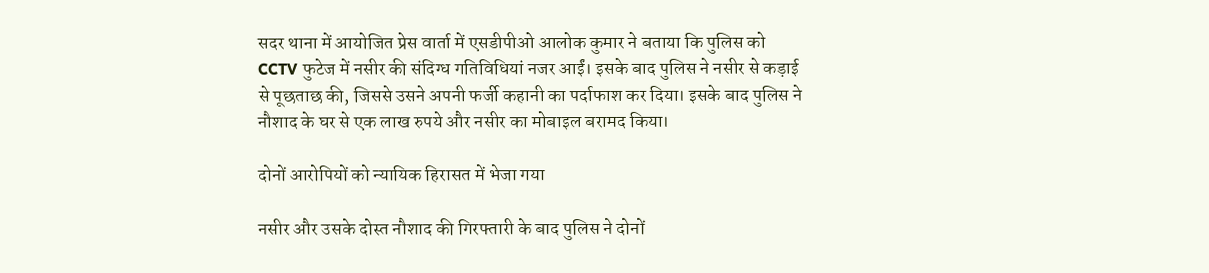सदर थाना में आयोजित प्रेस वार्ता में एसडीपीओ आलोक कुमार ने बताया कि पुलिस को CCTV फुटेज में नसीर की संदिग्ध गतिविधियां नजर आईं। इसके बाद पुलिस ने नसीर से कड़ाई से पूछताछ की, जिससे उसने अपनी फर्जी कहानी का पर्दाफाश कर दिया। इसके बाद पुलिस ने नौशाद के घर से एक लाख रुपये और नसीर का मोबाइल बरामद किया।

दोनों आरोपियों को न्यायिक हिरासत में भेजा गया

नसीर और उसके दोस्त नौशाद की गिरफ्तारी के बाद पुलिस ने दोनों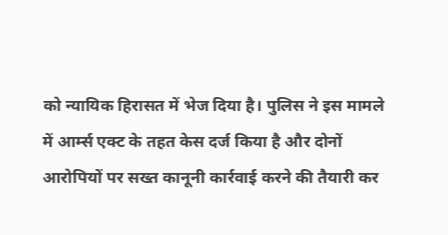को न्यायिक हिरासत में भेज दिया है। पुलिस ने इस मामले में आर्म्स एक्ट के तहत केस दर्ज किया है और दोनों आरोपियों पर सख्त कानूनी कार्रवाई करने की तैयारी कर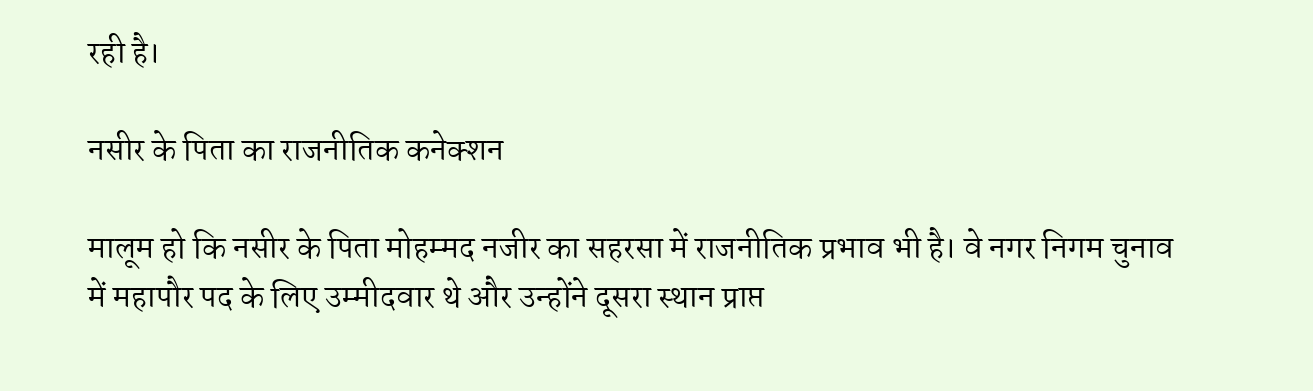रही है।

नसीर के पिता का राजनीतिक कनेक्शन

मालूम हो कि नसीर के पिता मोहम्मद नजीर का सहरसा में राजनीतिक प्रभाव भी है। वे नगर निगम चुनाव में महापौर पद के लिए उम्मीदवार थे और उन्होंने दूसरा स्थान प्राप्त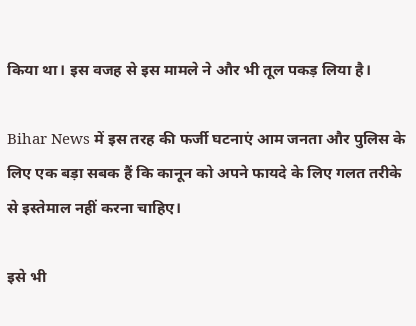किया था। इस वजह से इस मामले ने और भी तूल पकड़ लिया है।

Bihar News में इस तरह की फर्जी घटनाएं आम जनता और पुलिस के लिए एक बड़ा सबक हैं कि कानून को अपने फायदे के लिए गलत तरीके से इस्तेमाल नहीं करना चाहिए।

इसे भी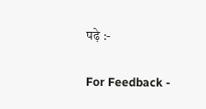पढ़े :-

For Feedback -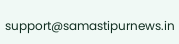support@samastipurnews.in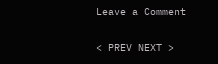Leave a Comment

< PREV NEXT >